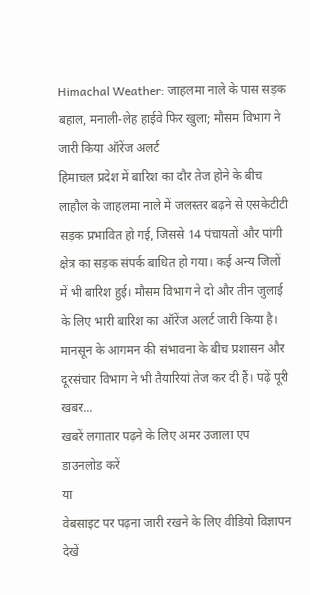Himachal Weather: जाहलमा नाले के पास सड़क बहाल, मनाली-लेह हाईवे फिर खुला; मौसम विभाग ने जारी किया ऑरेंज अलर्ट
हिमाचल प्रदेश में बारिश का दौर तेज होने के बीच लाहौल के जाहलमा नाले में जलस्तर बढ़ने से एसकेटीटी सड़क प्रभावित हो गई, जिससे 14 पंचायतों और पांगी क्षेत्र का सड़क संपर्क बाधित हो गया। कई अन्य जिलों में भी बारिश हुई। मौसम विभाग ने दो और तीन जुलाई के लिए भारी बारिश का ऑरेंज अलर्ट जारी किया है। मानसून के आगमन की संभावना के बीच प्रशासन और दूरसंचार विभाग ने भी तैयारियां तेज कर दी हैं। पढ़ें पूरी खबर...
खबरें लगातार पढ़ने के लिए अमर उजाला एप डाउनलोड करें
या
वेबसाइट पर पढ़ना जारी रखने के लिए वीडियो विज्ञापन देखें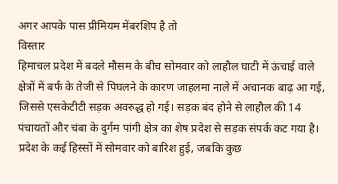अगर आपके पास प्रीमियम मेंबरशिप है तो
विस्तार
हिमाचल प्रदेश में बदले मौसम के बीच सोमवार को लाहौल घाटी में ऊंचाई वाले क्षेत्रों में बर्फ के तेजी से पिघलने के कारण जाहलमा नाले में अचानक बाढ़ आ गई, जिससे एसकेटीटी सड़क अवरुद्ध हो गई। सड़क बंद होने से लाहौल की 14 पंचायतों और चंबा के दुर्गम पांगी क्षेत्र का शेष प्रदेश से सड़क संपर्क कट गया है। प्रदेश के कई हिस्सों में सोमवार को बारिश हुई, जबकि कुछ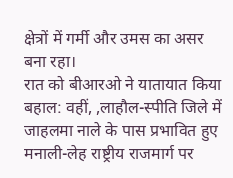क्षेत्रों में गर्मी और उमस का असर बना रहा।
रात को बीआरओ ने यातायात किया बहाल: वहीं, ,लाहौल-स्पीति जिले में जाहलमा नाले के पास प्रभावित हुए मनाली-लेह राष्ट्रीय राजमार्ग पर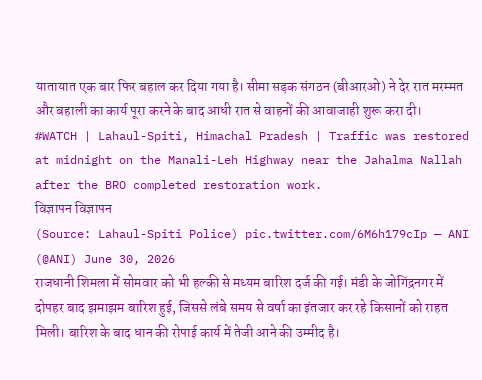यातायात एक बार फिर बहाल कर दिया गया है। सीमा सड़क संगठन (बीआरओ) ने देर रात मरम्मत और बहाली का कार्य पूरा करने के बाद आधी रात से वाहनों की आवाजाही शुरू करा दी।
#WATCH | Lahaul-Spiti, Himachal Pradesh | Traffic was restored at midnight on the Manali-Leh Highway near the Jahalma Nallah after the BRO completed restoration work.
विज्ञापन विज्ञापन
(Source: Lahaul-Spiti Police) pic.twitter.com/6M6h179cIp — ANI (@ANI) June 30, 2026
राजधानी शिमला में सोमवार को भी हल्की से मध्यम बारिश दर्ज की गई। मंडी के जोगिंद्रनगर में दोपहर बाद झमाझम बारिश हुई, जिससे लंबे समय से वर्षा का इंतजार कर रहे किसानों को राहत मिली। बारिश के बाद धान की रोपाई कार्य में तेजी आने की उम्मीद है।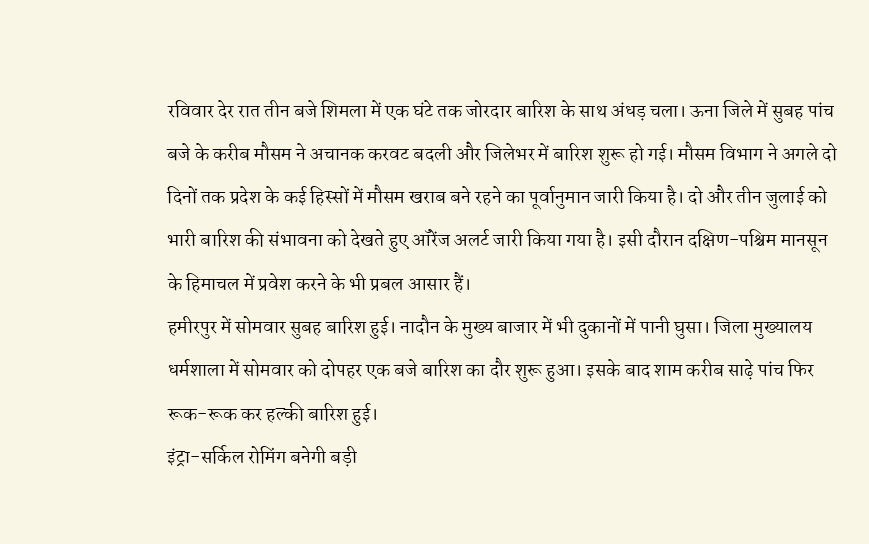रविवार देर रात तीन बजे शिमला में एक घंटे तक जोरदार बारिश के साथ अंधड़ चला। ऊना जिले में सुबह पांच बजे के करीब मौसम ने अचानक करवट बदली और जिलेभर में बारिश शुरू हो गई। मौसम विभाग ने अगले दो दिनों तक प्रदेश के कई हिस्सों में मौसम खराब बने रहने का पूर्वानुमान जारी किया है। दो और तीन जुलाई को भारी बारिश की संभावना को देखते हुए ऑरेंज अलर्ट जारी किया गया है। इसी दौरान दक्षिण-पश्चिम मानसून के हिमाचल में प्रवेश करने के भी प्रबल आसार हैं।
हमीरपुर में सोमवार सुबह बारिश हुई। नादौन के मुख्य बाजार में भी दुकानों में पानी घुसा। जिला मुख्यालय धर्मशाला में सोमवार को दोपहर एक बजे बारिश का दौर शुरू हुआ। इसके बाद शाम करीब साढ़े पांच फिर रूक-रूक कर हल्की बारिश हुई।
इंट्रा-सर्किल रोमिंग बनेगी बड़ी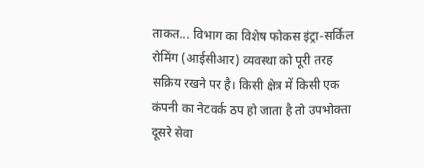ताकत... विभाग का विशेष फोकस इंट्रा-सर्किल रोमिंग (आईसीआर) व्यवस्था को पूरी तरह सक्रिय रखने पर है। किसी क्षेत्र में किसी एक कंपनी का नेटवर्क ठप हो जाता है तो उपभोक्ता दूसरे सेवा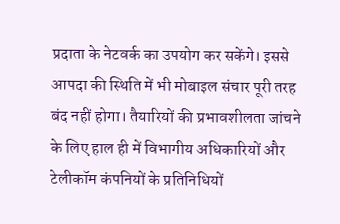प्रदाता के नेटवर्क का उपयोग कर सकेंगे। इससे आपदा की स्थिति में भी मोबाइल संचार पूरी तरह बंद नहीं होगा। तैयारियों की प्रभावशीलता जांचने के लिए हाल ही में विभागीय अधिकारियों और टेलीकॉम कंपनियों के प्रतिनिधियों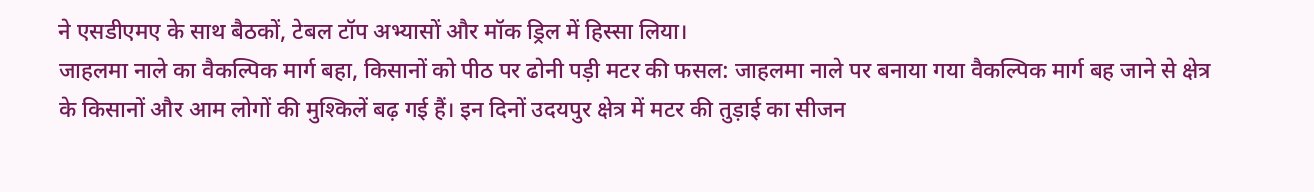ने एसडीएमए के साथ बैठकों, टेबल टॉप अभ्यासों और मॉक ड्रिल में हिस्सा लिया।
जाहलमा नाले का वैकल्पिक मार्ग बहा, किसानों को पीठ पर ढोनी पड़ी मटर की फसल: जाहलमा नाले पर बनाया गया वैकल्पिक मार्ग बह जाने से क्षेत्र के किसानों और आम लोगों की मुश्किलें बढ़ गई हैं। इन दिनों उदयपुर क्षेत्र में मटर की तुड़ाई का सीजन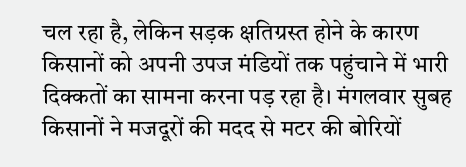चल रहा है, लेकिन सड़क क्षतिग्रस्त होने के कारण किसानों को अपनी उपज मंडियों तक पहुंचाने में भारी दिक्कतों का सामना करना पड़ रहा है। मंगलवार सुबह किसानों ने मजदूरों की मदद से मटर की बोरियों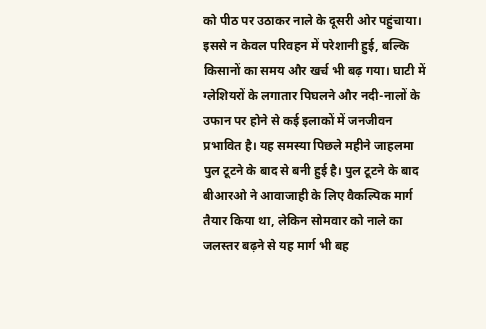को पीठ पर उठाकर नाले के दूसरी ओर पहुंचाया। इससे न केवल परिवहन में परेशानी हुई, बल्कि किसानों का समय और खर्च भी बढ़ गया। घाटी में ग्लेशियरों के लगातार पिघलने और नदी-नालों के उफान पर होने से कई इलाकों में जनजीवन प्रभावित है। यह समस्या पिछले महीने जाहलमा पुल टूटने के बाद से बनी हुई है। पुल टूटने के बाद बीआरओ ने आवाजाही के लिए वैकल्पिक मार्ग तैयार किया था, लेकिन सोमवार को नाले का जलस्तर बढ़ने से यह मार्ग भी बह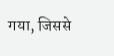गया, जिससे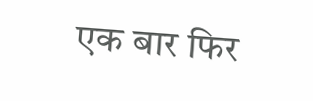एक बार फिर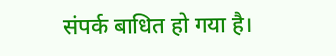संपर्क बाधित हो गया है।